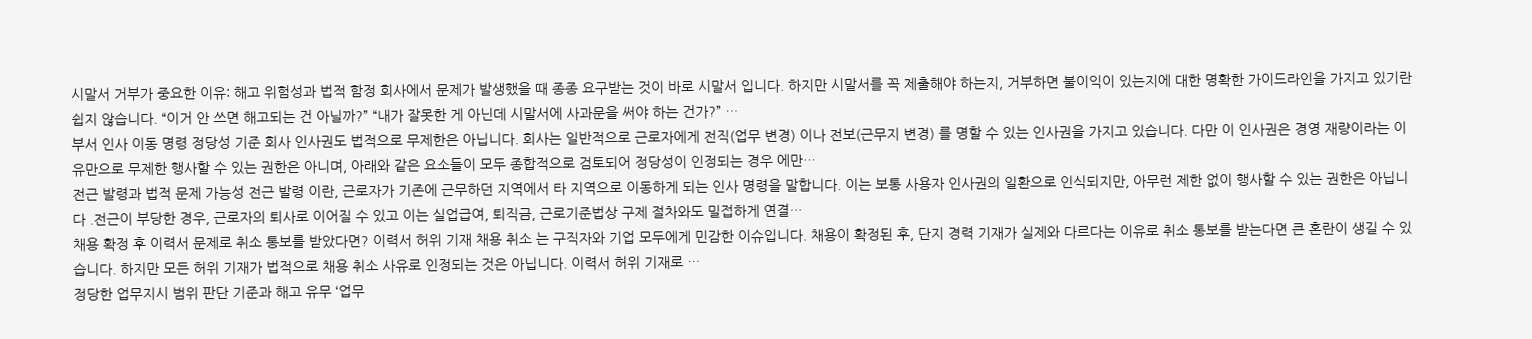시말서 거부가 중요한 이유: 해고 위험성과 법적 함정 회사에서 문제가 발생했을 때 종종 요구받는 것이 바로 시말서 입니다. 하지만 시말서를 꼭 제출해야 하는지, 거부하면 불이익이 있는지에 대한 명확한 가이드라인을 가지고 있기란 쉽지 않습니다. “이거 안 쓰면 해고되는 건 아닐까?” “내가 잘못한 게 아닌데 시말서에 사과문을 써야 하는 건가?” …
부서 인사 이동 명령 정당성 기준 회사 인사권도 법적으로 무제한은 아닙니다. 회사는 일반적으로 근로자에게 전직(업무 변경) 이나 전보(근무지 변경) 를 명할 수 있는 인사권을 가지고 있습니다. 다만 이 인사권은 경영 재량이라는 이유만으로 무제한 행사할 수 있는 권한은 아니며, 아래와 같은 요소들이 모두 종합적으로 검토되어 정당성이 인정되는 경우 에만…
전근 발령과 법적 문제 가능성 전근 발령 이란, 근로자가 기존에 근무하던 지역에서 타 지역으로 이동하게 되는 인사 명령을 말합니다. 이는 보통 사용자 인사권의 일환으로 인식되지만, 아무런 제한 없이 행사할 수 있는 권한은 아닙니다 .전근이 부당한 경우, 근로자의 퇴사로 이어질 수 있고 이는 실업급여, 퇴직금, 근로기준법상 구제 절차와도 밀접하게 연결…
채용 확정 후 이력서 문제로 취소 통보를 받았다면? 이력서 허위 기재 채용 취소 는 구직자와 기업 모두에게 민감한 이슈입니다. 채용이 확정된 후, 단지 경력 기재가 실제와 다르다는 이유로 취소 통보를 받는다면 큰 혼란이 생길 수 있습니다. 하지만 모든 허위 기재가 법적으로 채용 취소 사유로 인정되는 것은 아닙니다. 이력서 허위 기재로 …
정당한 업무지시 범위 판단 기준과 해고 유무 ‘업무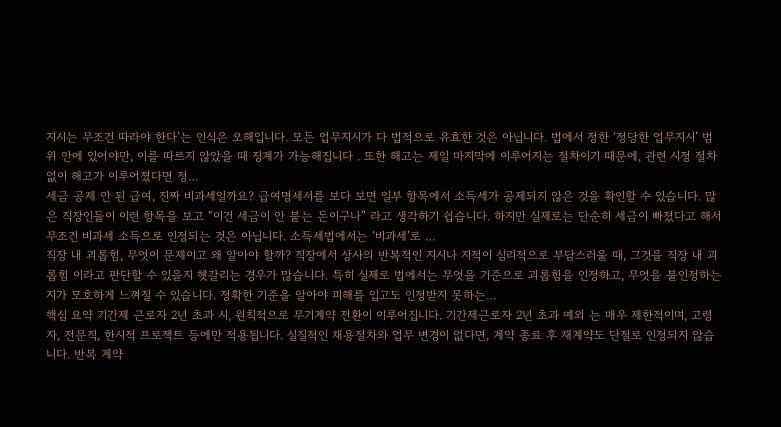지시는 무조건 따라야 한다’는 인식은 오해입니다. 모든 업무지시가 다 법적으로 유효한 것은 아닙니다. 법에서 정한 ‘정당한 업무지시’ 범위 안에 있어야만, 이를 따르지 않았을 때 징계가 가능해집니다 . 또한 해고는 제일 마지막에 이루어지는 절차이기 때문에, 관련 시정 절차 없이 해고가 이루어졌다면 정…
세금 공제 안 된 급여, 진짜 비과세일까요? 급여명세서를 보다 보면 일부 항목에서 소득세가 공제되지 않은 것을 확인할 수 있습니다. 많은 직장인들이 이런 항목을 보고 “이건 세금이 안 붙는 돈이구나” 라고 생각하기 쉽습니다. 하지만 실제로는 단순히 세금이 빠졌다고 해서 무조건 비과세 소득으로 인정되는 것은 아닙니다. 소득세법에서는 ‘비과세’로 …
직장 내 괴롭힘, 무엇이 문제이고 왜 알아야 할까? 직장에서 상사의 반복적인 지시나 지적이 심리적으로 부담스러울 때, 그것을 직장 내 괴롭힘 이라고 판단할 수 있을지 헷갈리는 경우가 많습니다. 특히 실제로 법에서는 무엇을 기준으로 괴롭힘을 인정하고, 무엇을 불인정하는지가 모호하게 느껴질 수 있습니다. 정확한 기준을 알아야 피해를 입고도 인정받지 못하는…
핵심 요약 기간제 근로자 2년 초과 시, 원칙적으로 무기계약 전환이 이루어집니다. 기간제근로자 2년 초과 예외 는 매우 제한적이며, 고령자, 전문직, 한시적 프로젝트 등에만 적용됩니다. 실질적인 채용절차와 업무 변경이 없다면, 계약 종료 후 재계약도 단절로 인정되지 않습니다. 반복 계약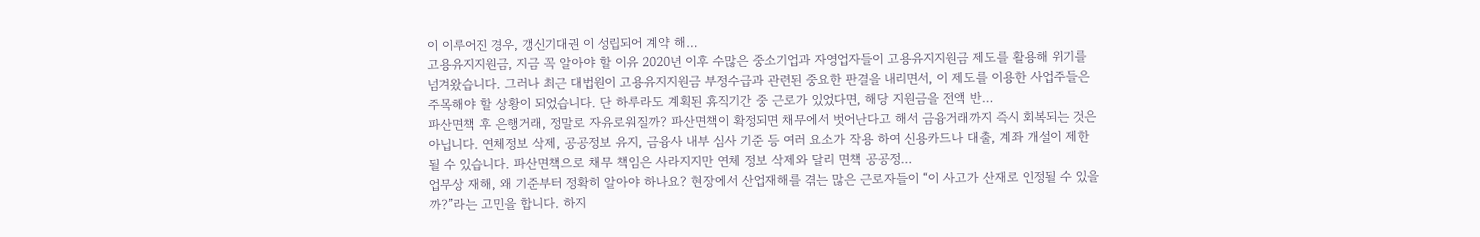이 이루어진 경우, 갱신기대권 이 성립되어 계약 해…
고용유지지원금, 지금 꼭 알아야 할 이유 2020년 이후 수많은 중소기업과 자영업자들이 고용유지지원금 제도를 활용해 위기를 넘겨왔습니다. 그러나 최근 대법원이 고용유지지원금 부정수급과 관련된 중요한 판결을 내리면서, 이 제도를 이용한 사업주들은 주목해야 할 상황이 되었습니다. 단 하루라도 계획된 휴직기간 중 근로가 있었다면, 해당 지원금을 전액 반…
파산면책 후 은행거래, 정말로 자유로워질까? 파산면책이 확정되면 채무에서 벗어난다고 해서 금융거래까지 즉시 회복되는 것은 아닙니다. 연체정보 삭제, 공공정보 유지, 금융사 내부 심사 기준 등 여러 요소가 작용 하여 신용카드나 대출, 계좌 개설이 제한될 수 있습니다. 파산면책으로 채무 책임은 사라지지만 연체 정보 삭제와 달리 면책 공공정…
업무상 재해, 왜 기준부터 정확히 알아야 하나요? 현장에서 산업재해를 겪는 많은 근로자들이 “이 사고가 산재로 인정될 수 있을까?”라는 고민을 합니다. 하지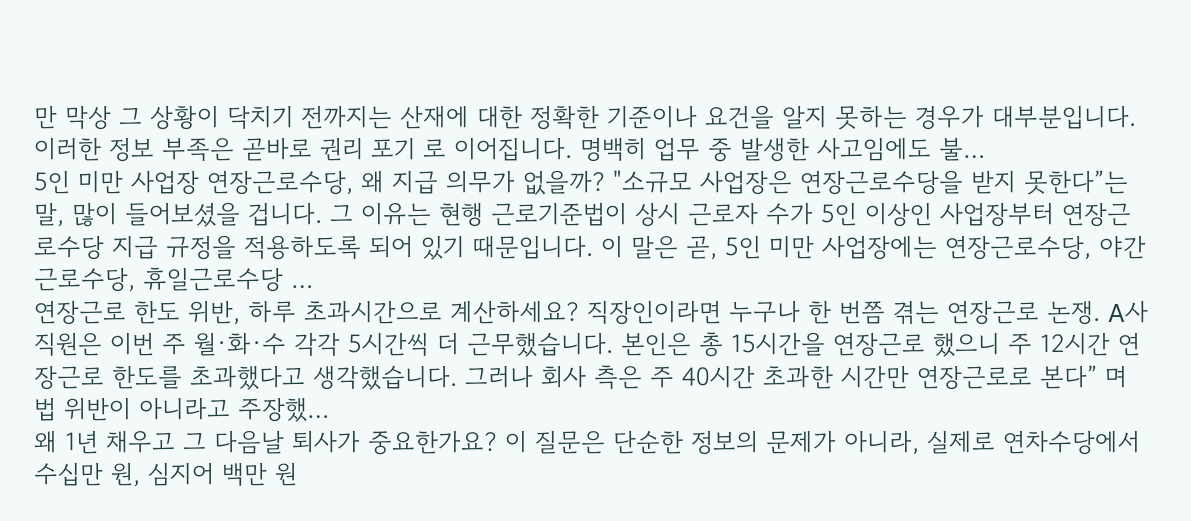만 막상 그 상황이 닥치기 전까지는 산재에 대한 정확한 기준이나 요건을 알지 못하는 경우가 대부분입니다. 이러한 정보 부족은 곧바로 권리 포기 로 이어집니다. 명백히 업무 중 발생한 사고임에도 불…
5인 미만 사업장 연장근로수당, 왜 지급 의무가 없을까? "소규모 사업장은 연장근로수당을 받지 못한다”는 말, 많이 들어보셨을 겁니다. 그 이유는 현행 근로기준법이 상시 근로자 수가 5인 이상인 사업장부터 연장근로수당 지급 규정을 적용하도록 되어 있기 때문입니다. 이 말은 곧, 5인 미만 사업장에는 연장근로수당, 야간근로수당, 휴일근로수당 …
연장근로 한도 위반, 하루 초과시간으로 계산하세요? 직장인이라면 누구나 한 번쯤 겪는 연장근로 논쟁. A사 직원은 이번 주 월·화·수 각각 5시간씩 더 근무했습니다. 본인은 총 15시간을 연장근로 했으니 주 12시간 연장근로 한도를 초과했다고 생각했습니다. 그러나 회사 측은 주 40시간 초과한 시간만 연장근로로 본다” 며 법 위반이 아니라고 주장했…
왜 1년 채우고 그 다음날 퇴사가 중요한가요? 이 질문은 단순한 정보의 문제가 아니라, 실제로 연차수당에서 수십만 원, 심지어 백만 원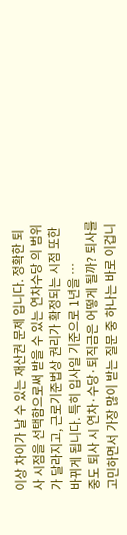이상 차이가 날 수 있는 재산권 문제 입니다. 정확한 퇴사 시점을 선택함으로써 받을 수 있는 연차수당 의 범위가 달라지고, 근로기준법상 권리가 확정되는 시점 또한 바뀌게 됩니다. 특히 입사일 기준으로 1년을 …
중도 퇴사 시 연차·수당·퇴직금은 어떻게 될까? 퇴사를 고민하면서 가장 많이 받는 질문 중 하나는 바로 이겁니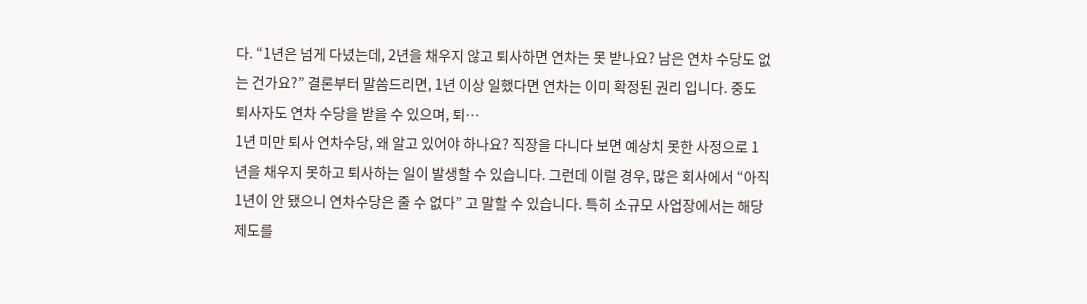다. “1년은 넘게 다녔는데, 2년을 채우지 않고 퇴사하면 연차는 못 받나요? 남은 연차 수당도 없는 건가요?” 결론부터 말씀드리면, 1년 이상 일했다면 연차는 이미 확정된 권리 입니다. 중도 퇴사자도 연차 수당을 받을 수 있으며, 퇴…
1년 미만 퇴사 연차수당, 왜 알고 있어야 하나요? 직장을 다니다 보면 예상치 못한 사정으로 1년을 채우지 못하고 퇴사하는 일이 발생할 수 있습니다. 그런데 이럴 경우, 많은 회사에서 “아직 1년이 안 됐으니 연차수당은 줄 수 없다” 고 말할 수 있습니다. 특히 소규모 사업장에서는 해당 제도를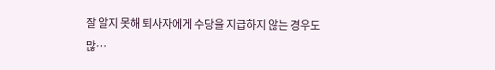잘 알지 못해 퇴사자에게 수당을 지급하지 않는 경우도 많…